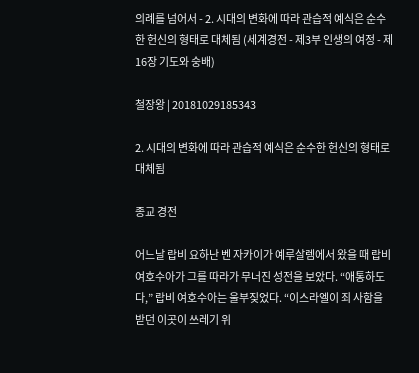의례를 넘어서 - 2. 시대의 변화에 따라 관습적 예식은 순수한 헌신의 형태로 대체됨 (세계경전 - 제3부 인생의 여정 - 제16장 기도와 숭배)

철장왕 | 20181029185343

2. 시대의 변화에 따라 관습적 예식은 순수한 헌신의 형태로 대체됨

종교 경전

어느날 랍비 요하난 벤 자카이가 예루살렘에서 왔을 때 랍비 여호수아가 그를 따라가 무너진 성전을 보았다. “애통하도다,” 랍비 여호수아는 울부짖었다. “이스라엘이 죄 사함을 받던 이곳이 쓰레기 위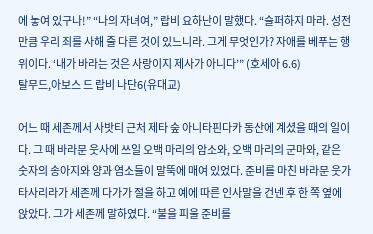에 놓여 있구나!” “나의 자녀여,” 랍비 요하난이 말했다. “슬퍼하지 마라. 성전만큼 우리 죄를 사해 줄 다른 것이 있느니라. 그게 무엇인가? 자애를 베푸는 행위이다. ‘내가 바라는 것은 사랑이지 제사가 아니다’” (호세아 6.6)
탈무드,아보스 드 랍비 나단6(유대교)

어느 때 세존께서 사밧티 근처 제타 숲 아니타핀다카 동산에 계셨을 때의 일이다. 그 때 바라문 웃사에 쓰일 오백 마리의 암소와, 오백 마리의 군마와, 같은 숫자의 송아지와 양과 염소들이 말뚝에 매여 있었다. 준비를 마친 바라문 웃가타사리라가 세존께 다가가 절을 하고 예에 따른 인사말을 건넨 후 한 쪽 옆에 앉았다. 그가 세존께 말하였다. “불을 피울 준비를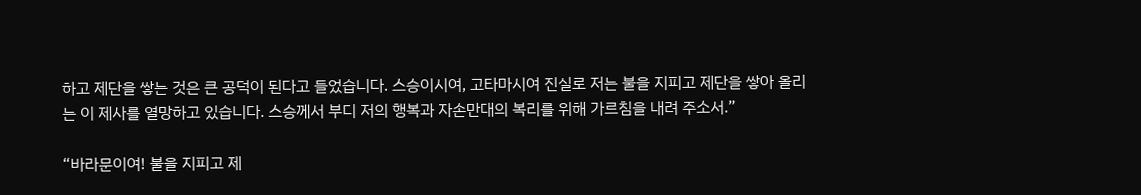하고 제단을 쌓는 것은 큰 공덕이 된다고 들었습니다. 스승이시여, 고타마시여 진실로 저는 불을 지피고 제단을 쌓아 올리는 이 제사를 열망하고 있습니다. 스승께서 부디 저의 행복과 자손만대의 복리를 위해 가르침을 내려 주소서.”

“바라문이여! 불을 지피고 제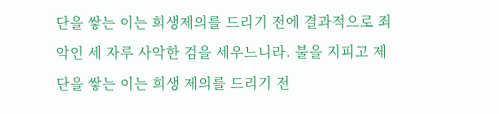단을 쌓는 이는 희생제의를 드리기 전에 결과적으로 죄악인 세 자루 사악한 검을 세우느니라. 불을 지피고 제단을 쌓는 이는 희생 제의를 드리기 전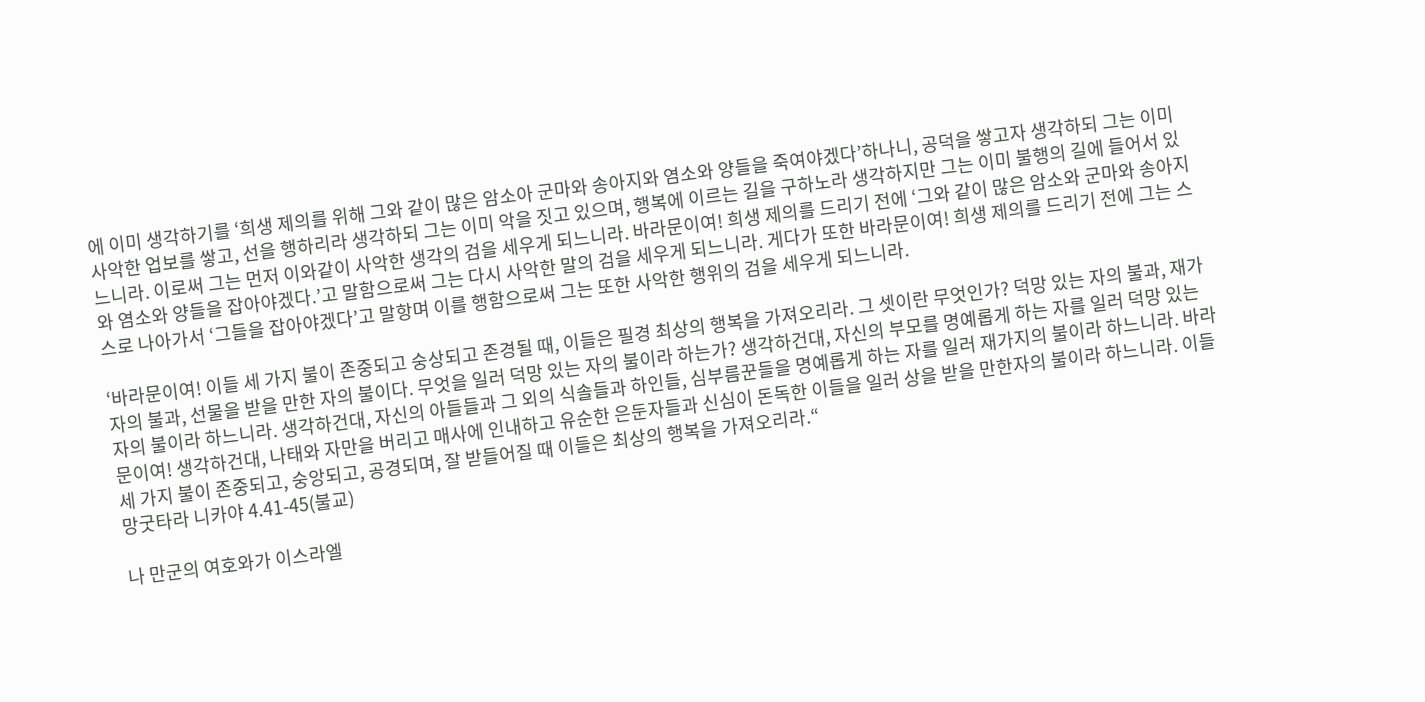에 이미 생각하기를 ‘희생 제의를 위해 그와 같이 많은 암소아 군마와 송아지와 염소와 양들을 죽여야겠다’하나니, 공덕을 쌓고자 생각하되 그는 이미 사악한 업보를 쌓고, 선을 행하리라 생각하되 그는 이미 악을 짓고 있으며, 행복에 이르는 길을 구하노라 생각하지만 그는 이미 불행의 길에 들어서 있느니라. 이로써 그는 먼저 이와같이 사악한 생각의 검을 세우게 되느니라. 바라문이여! 희생 제의를 드리기 전에 ‘그와 같이 많은 암소와 군마와 송아지와 염소와 양들을 잡아야겠다.’고 말함으로써 그는 다시 사악한 말의 검을 세우게 되느니라. 게다가 또한 바라문이여! 희생 제의를 드리기 전에 그는 스스로 나아가서 ‘그들을 잡아야겠다’고 말항며 이를 행함으로써 그는 또한 사악한 행위의 검을 세우게 되느니라.

‘바라문이여! 이들 세 가지 불이 존중되고 숭상되고 존경될 때, 이들은 필경 최상의 행복을 가져오리라. 그 셋이란 무엇인가? 덕망 있는 자의 불과, 재가자의 불과, 선물을 받을 만한 자의 불이다. 무엇을 일러 덕망 있는 자의 불이라 하는가? 생각하건대, 자신의 부모를 명예롭게 하는 자를 일러 덕망 있는 자의 불이라 하느니라. 생각하건대, 자신의 아들들과 그 외의 식솔들과 하인들, 심부름꾼들을 명예롭게 하는 자를 일러 재가지의 불이라 하느니라. 바라문이여! 생각하건대, 나태와 자만을 버리고 매사에 인내하고 유순한 은둔자들과 신심이 돈독한 이들을 일러 상을 받을 만한자의 불이라 하느니라. 이들 세 가지 불이 존중되고, 숭앙되고, 공경되며, 잘 받들어질 때 이들은 최상의 행복을 가져오리라.“
망굿타라 니카야 4.41-45(불교)

나 만군의 여호와가 이스라엘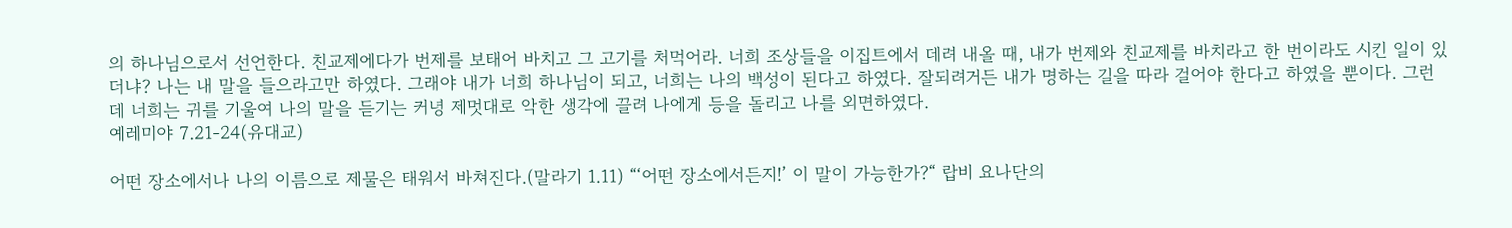의 하나님으로서 선언한다. 친교제에다가 번제를 보태어 바치고 그 고기를 처먹어라. 너희 조상들을 이집트에서 데려 내올 때, 내가 번제와 친교제를 바치라고 한 번이라도 시킨 일이 있더냐? 나는 내 말을 들으라고만 하였다. 그래야 내가 너희 하나님이 되고, 너희는 나의 백성이 된다고 하였다. 잘되려거든 내가 명하는 길을 따라 걸어야 한다고 하였을 뿐이다. 그런데 너희는 귀를 기울여 나의 말을 듣기는 커녕 제멋대로 악한 생각에 끌려 나에게 등을 돌리고 나를 외면하였다.
예레미야 7.21-24(유대교)

어떤 장소에서나 나의 이름으로 제물은 태워서 바쳐진다.(말라기 1.11) “‘어떤 장소에서든지!’ 이 말이 가능한가?“ 랍비 요나단의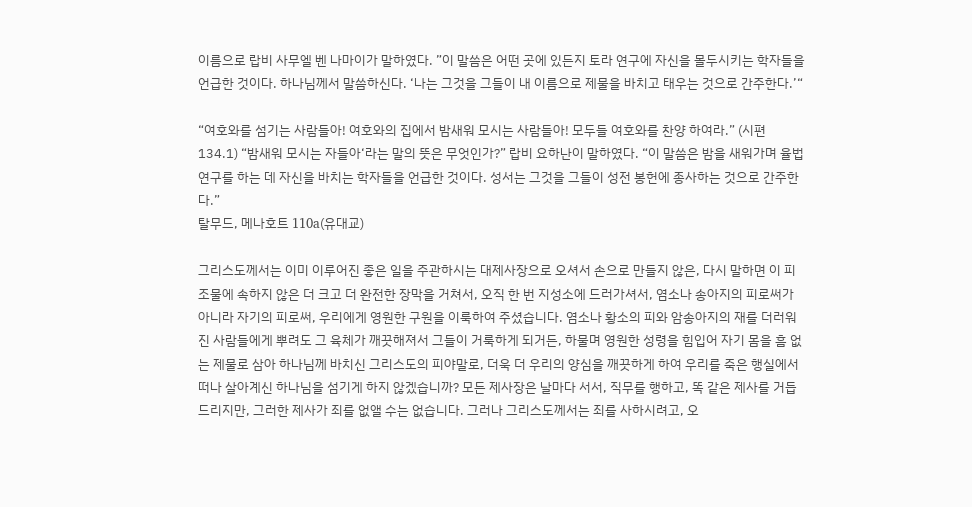이름으로 랍비 사무엘 벤 나마이가 말하였다. ”이 말씀은 어떤 곳에 있든지 토라 연구에 자신을 몰두시키는 학자들을 언급한 것이다. 하나님께서 말씀하신다. ‘나는 그것을 그들이 내 이름으로 제물을 바치고 태우는 것으로 간주한다.’“

“여호와를 섬기는 사람들아! 여호와의 집에서 밤새워 모시는 사람들아! 모두들 여호와를 찬양 하여라.” (시편 134.1) “밤새워 모시는 자들아‘라는 말의 뜻은 무엇인가?” 랍비 요하난이 말하였다. “이 말씀은 밤을 새워가며 율법 연구를 하는 데 자신을 바치는 학자들을 언급한 것이다. 성서는 그것을 그들이 성전 봉헌에 종사하는 것으로 간주한다.”
탈무드, 메나호트 110a(유대교)

그리스도께서는 이미 이루어진 좋은 일을 주관하시는 대제사장으로 오셔서 손으로 만들지 않은, 다시 말하면 이 피조물에 속하지 않은 더 크고 더 완전한 장막을 거쳐서, 오직 한 번 지성소에 드러가셔서, 염소나 송아지의 피로써가 아니라 자기의 피로써, 우리에게 영원한 구원을 이룩하여 주셨습니다. 염소나 황소의 피와 암송아지의 재를 더러워진 사람들에게 뿌려도 그 육체가 깨끗해져서 그들이 거룩하게 되거든, 하물며 영원한 성령을 힘입어 자기 몸을 흠 없는 제물로 삼아 하나님께 바치신 그리스도의 피야말로, 더욱 더 우리의 양심을 깨끗하게 하여 우리를 죽은 행실에서 떠나 살아계신 하나님을 섬기게 하지 않겠습니까? 모든 제사장은 날마다 서서, 직무를 행하고, 똑 같은 제사를 거듭 드리지만, 그러한 제사가 죄를 없앨 수는 없습니다. 그러나 그리스도께서는 죄를 사하시려고, 오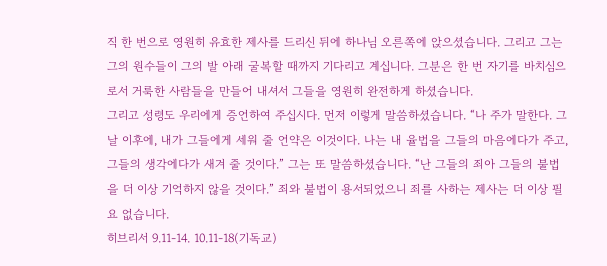직 한 번으로 영원히 유효한 제사를 드리신 뒤에 하나님 오른쪽에 앉으셨습니다. 그리고 그는 그의 원수들이 그의 발 아래 굴복할 때까지 기다리고 계십니다. 그분은 한 번 자기를 바치심으로서 거룩한 사람들을 만들어 내셔서 그들을 영원히 완전하게 하셨습니다.
그리고 성령도 우리에게 증언하여 주십시다. 먼저 이렇게 말씀하셨습니다. “나 주가 말한다. 그날 이후에, 내가 그들에게 세워 줄 언약은 이것이다. 나는 내 율법을 그들의 마음에다가 주고, 그들의 생각에다가 새겨 줄 것이다.” 그는 또 말씀하셨습니다. “난 그들의 죄아 그들의 불법을 더 이상 기억하지 않을 것이다.” 죄와 불법이 용서되었으니 죄를 사하는 제사는 더 이상 필요 없습니다.
히브리서 9.11-14. 10.11-18(기독교)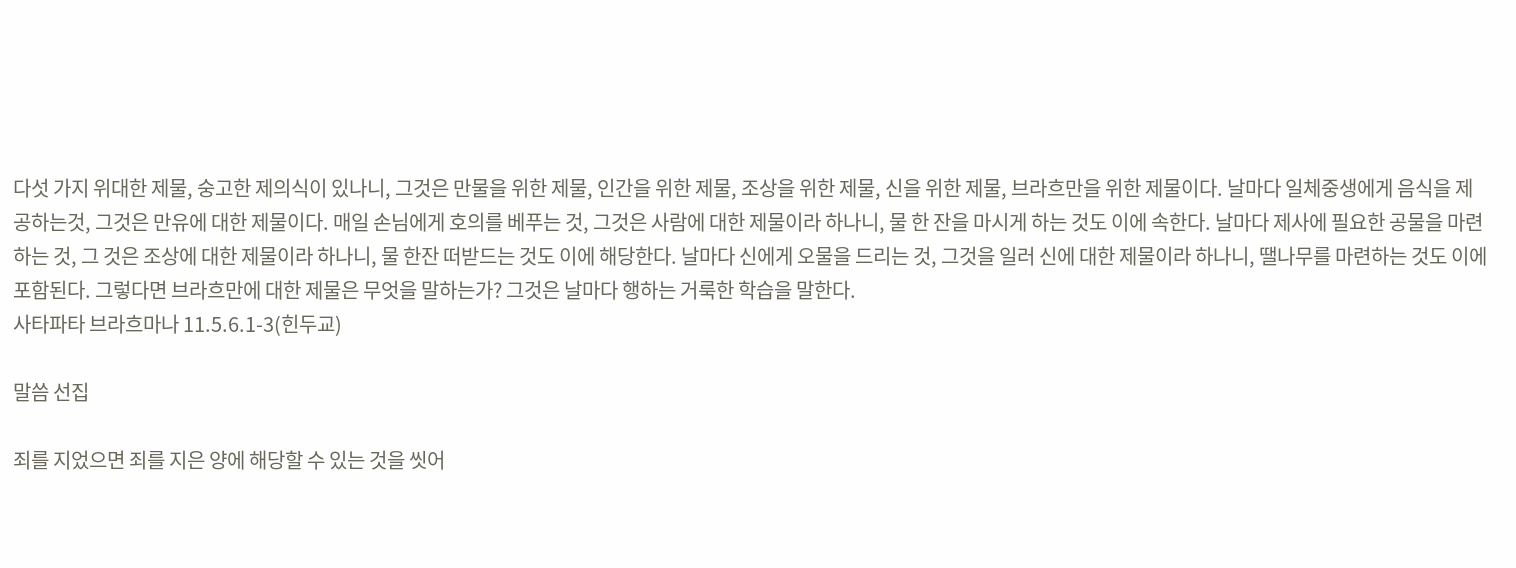다섯 가지 위대한 제물, 숭고한 제의식이 있나니, 그것은 만물을 위한 제물, 인간을 위한 제물, 조상을 위한 제물, 신을 위한 제물, 브라흐만을 위한 제물이다. 날마다 일체중생에게 음식을 제공하는것, 그것은 만유에 대한 제물이다. 매일 손님에게 호의를 베푸는 것, 그것은 사람에 대한 제물이라 하나니, 물 한 잔을 마시게 하는 것도 이에 속한다. 날마다 제사에 필요한 공물을 마련하는 것, 그 것은 조상에 대한 제물이라 하나니, 물 한잔 떠받드는 것도 이에 해당한다. 날마다 신에게 오물을 드리는 것, 그것을 일러 신에 대한 제물이라 하나니, 땔나무를 마련하는 것도 이에 포함된다. 그렇다면 브라흐만에 대한 제물은 무엇을 말하는가? 그것은 날마다 행하는 거룩한 학습을 말한다.
사타파타 브라흐마나 11.5.6.1-3(힌두교)

말씀 선집

죄를 지었으면 죄를 지은 양에 해당할 수 있는 것을 씻어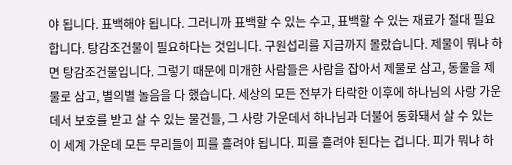야 됩니다. 표백해야 됩니다. 그러니까 표백할 수 있는 수고, 표백할 수 있는 재료가 절대 필요합니다. 탕감조건물이 필요하다는 것입니다. 구원섭리를 지금까지 몰랐습니다. 제물이 뭐냐 하면 탕감조건물입니다. 그렇기 때문에 미개한 사람들은 사람을 잡아서 제물로 삼고, 동물을 제물로 삼고, 별의별 놀음을 다 했습니다. 세상의 모든 전부가 타락한 이후에 하나님의 사랑 가운데서 보호를 받고 살 수 있는 물건들, 그 사랑 가운데서 하나님과 더불어 동화돼서 살 수 있는 이 세계 가운데 모든 무리들이 피를 흘려야 됩니다. 피를 흘려야 된다는 겁니다. 피가 뭐냐 하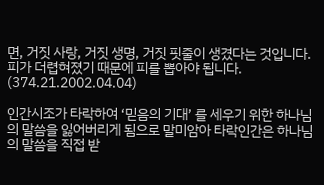면, 거짓 사랑, 거짓 생명, 거짓 핏줄이 생겼다는 것입니다. 피가 더렵혀졌기 때문에 피를 뽑아야 됩니다.
(374.21.2002.04.04)

인간시조가 타락하여 ‘믿음의 기대’ 를 세우기 위한 하나님의 말씀을 잃어버리게 됨으로 말미암아 타락인간은 하나님의 말씀을 직접 받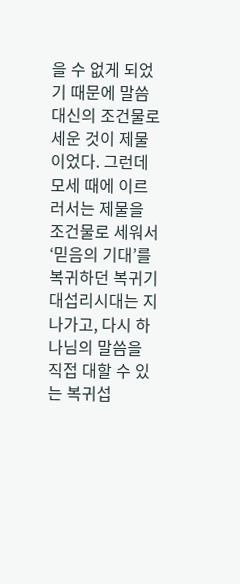을 수 없게 되었기 때문에 말씀 대신의 조건물로 세운 것이 제물이었다. 그런데 모세 때에 이르러서는 제물을 조건물로 세워서 ‘믿음의 기대’를 복귀하던 복귀기대섭리시대는 지나가고, 다시 하나님의 말씀을 직접 대할 수 있는 복귀섭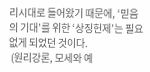리시대로 들어왔기 때문에, ‘믿음의 기대’를 위한 ‘상징헌제’는 필요 없게 되었던 것이다.
 (원리강론, 모세와 예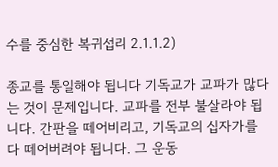수를 중심한 복귀섭리 2.1.1.2)

종교를 통일해야 됩니다 기독교가 교파가 많다는 것이 문제입니다. 교파를 전부 불살라야 됩니다. 간판을 떼어비리고, 기독교의 십자가를 다 떼어버려야 됩니다. 그 운동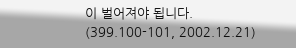이 벌어져야 됩니다.
(399.100-101, 2002.12.21)